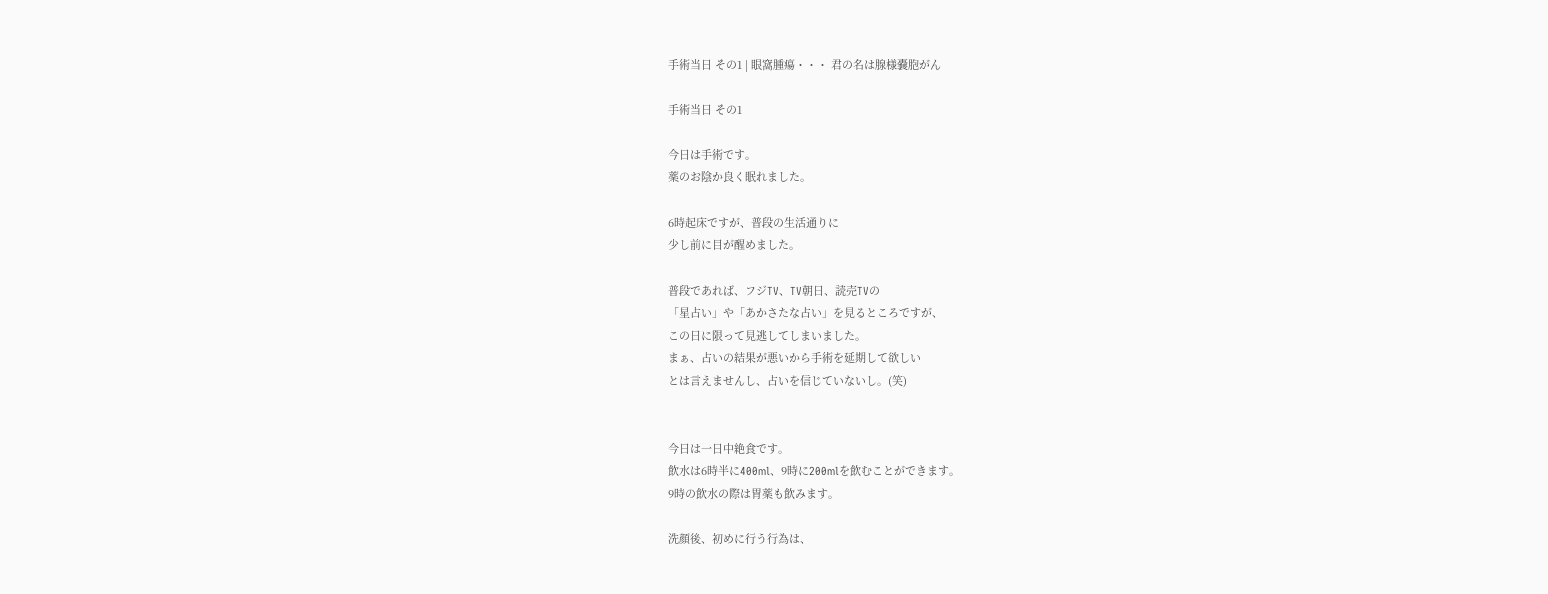手術当日 その1 | 眼窩腫瘍・・・ 君の名は腺様嚢胞がん

手術当日 その1

今日は手術です。
薬のお陰か良く眠れました。

6時起床ですが、普段の生活通りに
少し前に目が醒めました。

普段であれば、フジTV、TV朝日、読売TVの
「星占い」や「あかさたな占い」を見るところですが、
この日に限って見逃してしまいました。
まぁ、占いの結果が悪いから手術を延期して欲しい
とは言えませんし、占いを信じていないし。(笑)


今日は一日中絶食です。
飲水は6時半に400ml、9時に200mlを飲むことができます。
9時の飲水の際は胃薬も飲みます。

洗顔後、初めに行う行為は、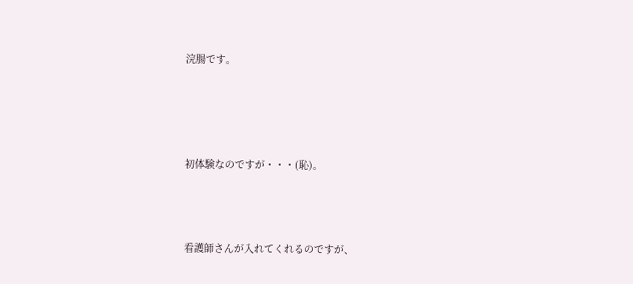浣腸です。




初体験なのですが・・・(恥)。



看護師さんが入れてくれるのですが、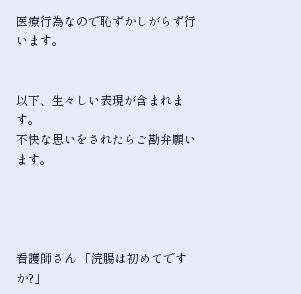医療行為なので恥ずかしがらず行います。


以下、生々しい表現が含まれます。
不快な思いをされたらご勘弁願います。




看護師さん 「浣腸は初めてですか?」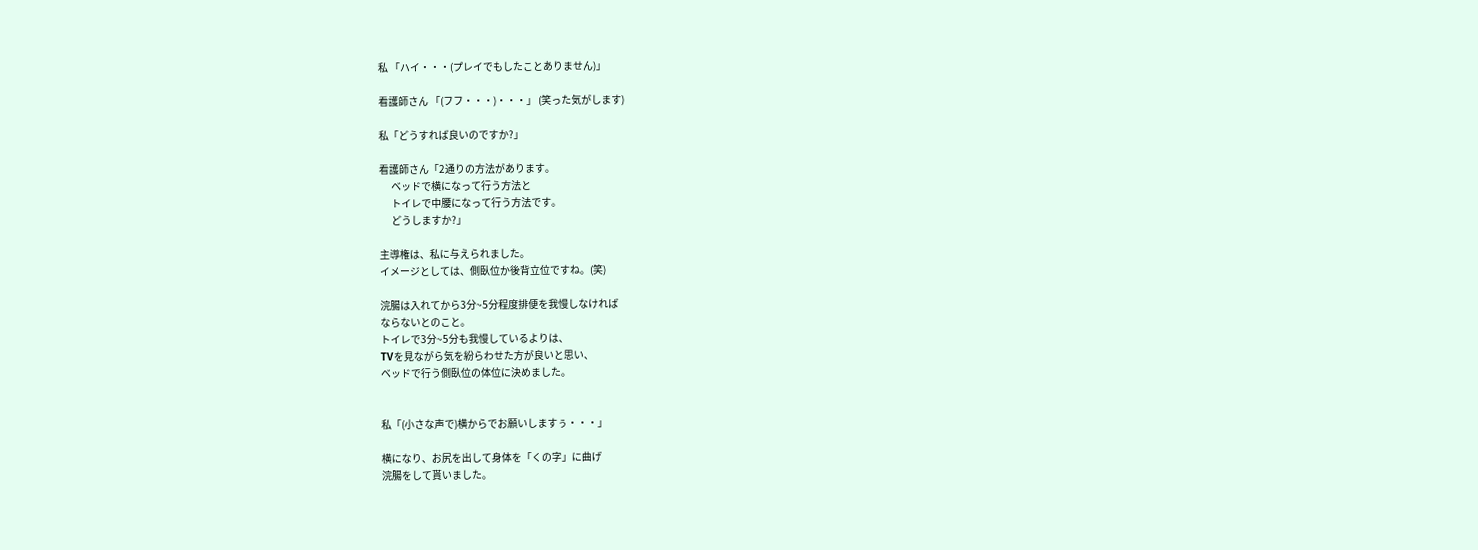私 「ハイ・・・(プレイでもしたことありません)」

看護師さん 「(フフ・・・)・・・」 (笑った気がします)

私「どうすれば良いのですか?」

看護師さん「2通りの方法があります。
      ベッドで横になって行う方法と
      トイレで中腰になって行う方法です。
      どうしますか?」

主導権は、私に与えられました。
イメージとしては、側臥位か後背立位ですね。(笑)

浣腸は入れてから3分~5分程度排便を我慢しなければ
ならないとのこと。
トイレで3分~5分も我慢しているよりは、
TVを見ながら気を紛らわせた方が良いと思い、
ベッドで行う側臥位の体位に決めました。


私「(小さな声で)横からでお願いしますぅ・・・」

横になり、お尻を出して身体を「くの字」に曲げ
浣腸をして貰いました。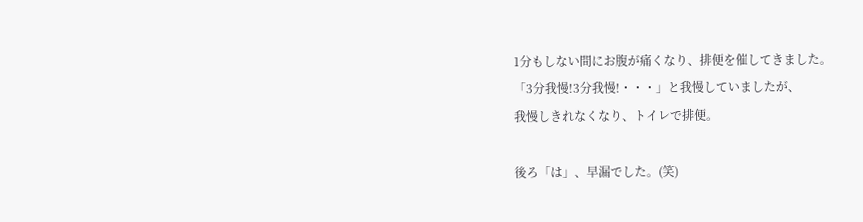1分もしない間にお腹が痛くなり、排便を催してきました。
「3分我慢!3分我慢!・・・」と我慢していましたが、
我慢しきれなくなり、トイレで排便。

後ろ「は」、早漏でした。(笑)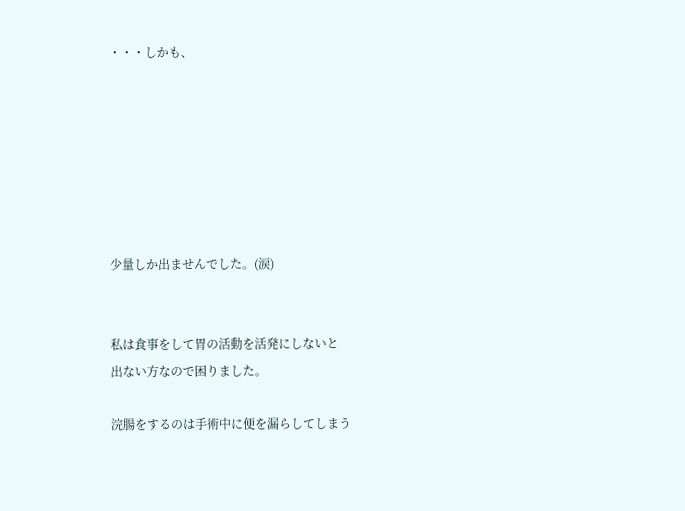・・・しかも、







少量しか出ませんでした。(涙)


私は食事をして胃の活動を活発にしないと
出ない方なので困りました。

浣腸をするのは手術中に便を漏らしてしまう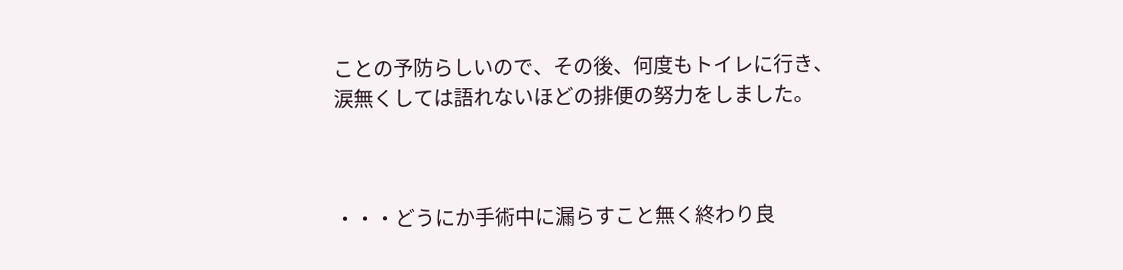ことの予防らしいので、その後、何度もトイレに行き、
涙無くしては語れないほどの排便の努力をしました。



・・・どうにか手術中に漏らすこと無く終わり良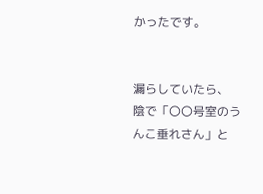かったです。


漏らしていたら、
陰で「〇〇号室のうんこ垂れさん」と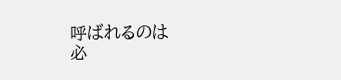呼ばれるのは
必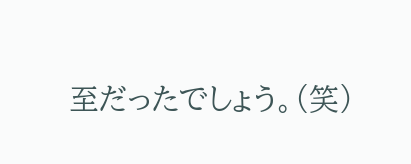至だったでしょう。(笑)